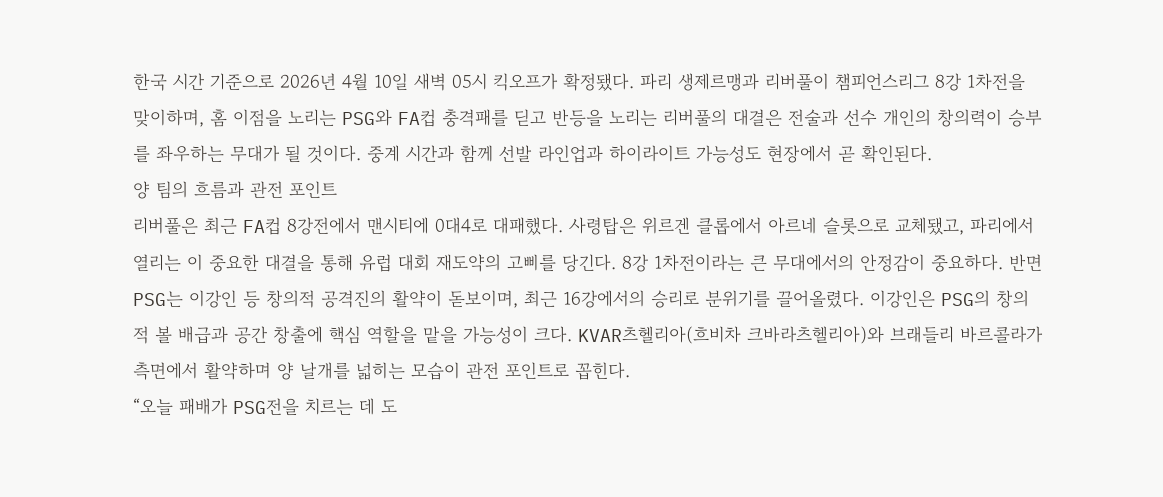한국 시간 기준으로 2026년 4월 10일 새벽 05시 킥오프가 확정됐다. 파리 생제르맹과 리버풀이 챔피언스리그 8강 1차전을 맞이하며, 홈 이점을 노리는 PSG와 FA컵 충격패를 딛고 반등을 노리는 리버풀의 대결은 전술과 선수 개인의 창의력이 승부를 좌우하는 무대가 될 것이다. 중계 시간과 함께 선발 라인업과 하이라이트 가능성도 현장에서 곧 확인된다.
양 팀의 흐름과 관전 포인트
리버풀은 최근 FA컵 8강전에서 맨시티에 0대4로 대패했다. 사령탑은 위르겐 클롭에서 아르네 슬롯으로 교체됐고, 파리에서 열리는 이 중요한 대결을 통해 유럽 대회 재도약의 고삐를 당긴다. 8강 1차전이라는 큰 무대에서의 안정감이 중요하다. 반면 PSG는 이강인 등 창의적 공격진의 활약이 돋보이며, 최근 16강에서의 승리로 분위기를 끌어올렸다. 이강인은 PSG의 창의적 볼 배급과 공간 창출에 핵심 역할을 맡을 가능성이 크다. KVAR츠헬리아(흐비차 크바라츠헬리아)와 브래들리 바르콜라가 측면에서 활약하며 양 날개를 넓히는 모습이 관전 포인트로 꼽힌다.
“오늘 패배가 PSG전을 치르는 데 도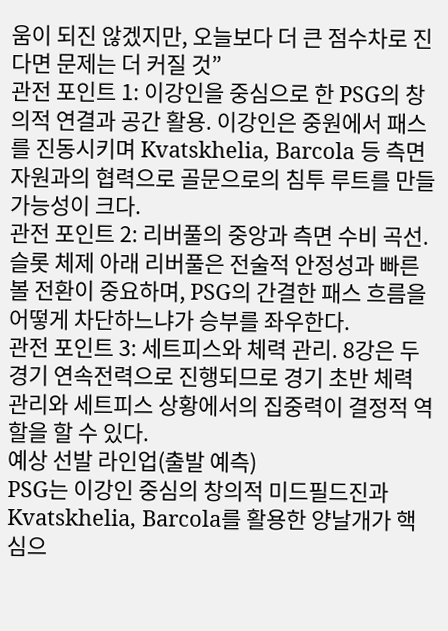움이 되진 않겠지만, 오늘보다 더 큰 점수차로 진다면 문제는 더 커질 것”
관전 포인트 1: 이강인을 중심으로 한 PSG의 창의적 연결과 공간 활용. 이강인은 중원에서 패스를 진동시키며 Kvatskhelia, Barcola 등 측면 자원과의 협력으로 골문으로의 침투 루트를 만들 가능성이 크다.
관전 포인트 2: 리버풀의 중앙과 측면 수비 곡선. 슬롯 체제 아래 리버풀은 전술적 안정성과 빠른 볼 전환이 중요하며, PSG의 간결한 패스 흐름을 어떻게 차단하느냐가 승부를 좌우한다.
관전 포인트 3: 세트피스와 체력 관리. 8강은 두 경기 연속전력으로 진행되므로 경기 초반 체력 관리와 세트피스 상황에서의 집중력이 결정적 역할을 할 수 있다.
예상 선발 라인업(출발 예측)
PSG는 이강인 중심의 창의적 미드필드진과 Kvatskhelia, Barcola를 활용한 양날개가 핵심으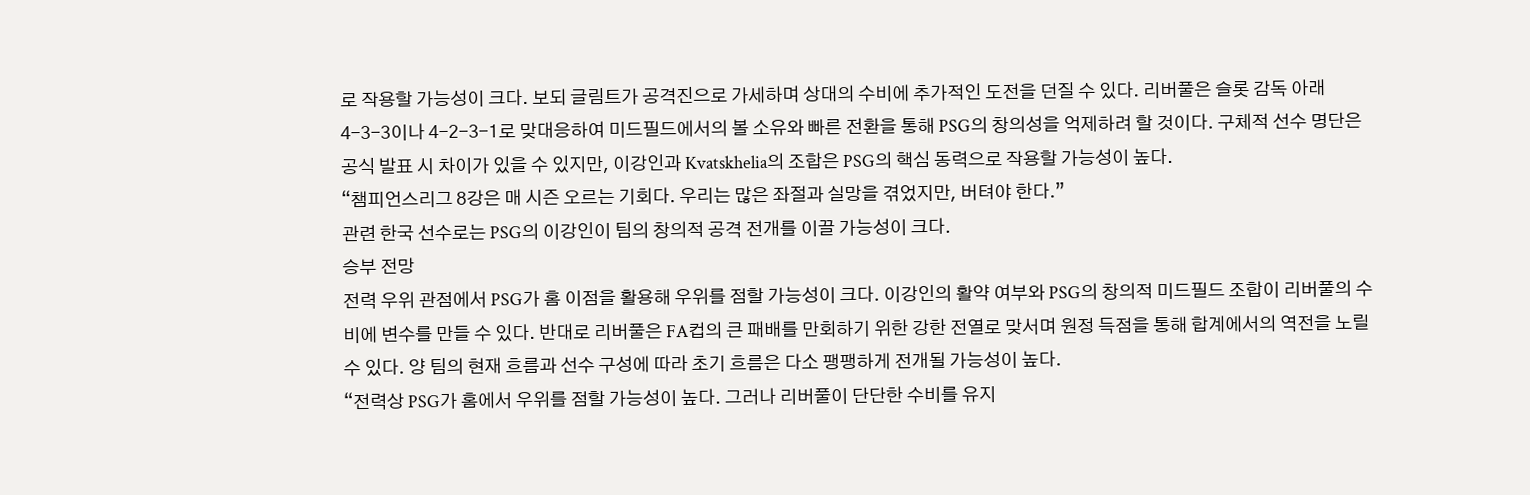로 작용할 가능성이 크다. 보되 글림트가 공격진으로 가세하며 상대의 수비에 추가적인 도전을 던질 수 있다. 리버풀은 슬롯 감독 아래 4-3-3이나 4-2-3-1로 맞대응하여 미드필드에서의 볼 소유와 빠른 전환을 통해 PSG의 창의성을 억제하려 할 것이다. 구체적 선수 명단은 공식 발표 시 차이가 있을 수 있지만, 이강인과 Kvatskhelia의 조합은 PSG의 핵심 동력으로 작용할 가능성이 높다.
“챔피언스리그 8강은 매 시즌 오르는 기회다. 우리는 많은 좌절과 실망을 겪었지만, 버텨야 한다.”
관련 한국 선수로는 PSG의 이강인이 팀의 창의적 공격 전개를 이끌 가능성이 크다.
승부 전망
전력 우위 관점에서 PSG가 홈 이점을 활용해 우위를 점할 가능성이 크다. 이강인의 활약 여부와 PSG의 창의적 미드필드 조합이 리버풀의 수비에 변수를 만들 수 있다. 반대로 리버풀은 FA컵의 큰 패배를 만회하기 위한 강한 전열로 맞서며 원정 득점을 통해 합계에서의 역전을 노릴 수 있다. 양 팀의 현재 흐름과 선수 구성에 따라 초기 흐름은 다소 팽팽하게 전개될 가능성이 높다.
“전력상 PSG가 홈에서 우위를 점할 가능성이 높다. 그러나 리버풀이 단단한 수비를 유지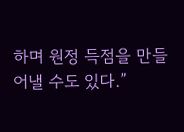하며 원정 득점을 만들어낼 수도 있다.”